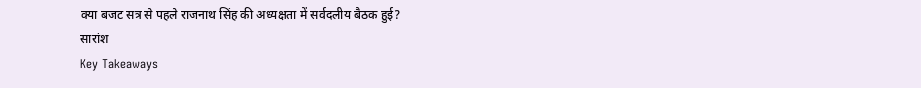क्या बजट सत्र से पहले राजनाथ सिंह की अध्यक्षता में सर्वदलीय बैठक हुई?
सारांश
Key Takeaways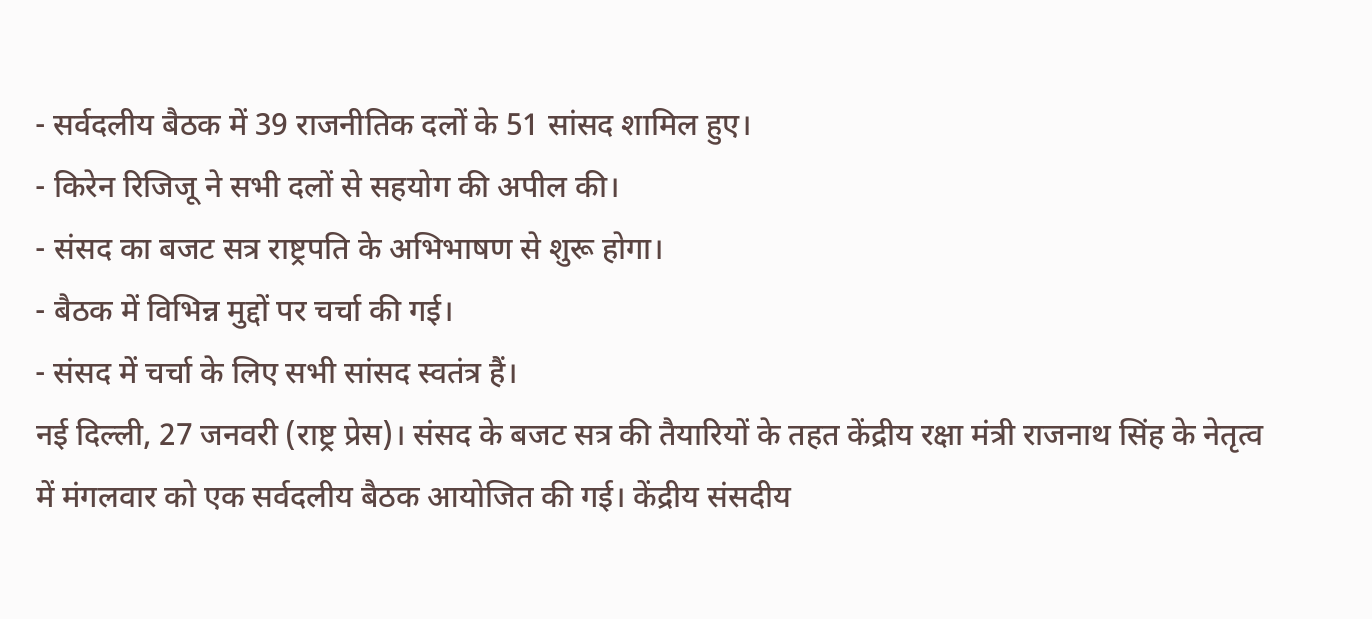- सर्वदलीय बैठक में 39 राजनीतिक दलों के 51 सांसद शामिल हुए।
- किरेन रिजिजू ने सभी दलों से सहयोग की अपील की।
- संसद का बजट सत्र राष्ट्रपति के अभिभाषण से शुरू होगा।
- बैठक में विभिन्न मुद्दों पर चर्चा की गई।
- संसद में चर्चा के लिए सभी सांसद स्वतंत्र हैं।
नई दिल्ली, 27 जनवरी (राष्ट्र प्रेस)। संसद के बजट सत्र की तैयारियों के तहत केंद्रीय रक्षा मंत्री राजनाथ सिंह के नेतृत्व में मंगलवार को एक सर्वदलीय बैठक आयोजित की गई। केंद्रीय संसदीय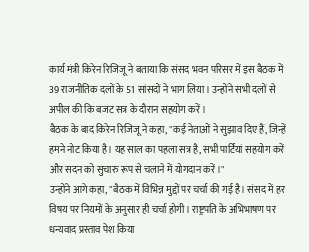कार्य मंत्री किरेन रिजिजू ने बताया कि संसद भवन परिसर में इस बैठक में 39 राजनीतिक दलों के 51 सांसदों ने भाग लिया। उन्होंने सभी दलों से अपील की कि बजट सत्र के दौरान सहयोग करें।
बैठक के बाद किरेन रिजिजू ने कहा, "कई नेताओं ने सुझाव दिए हैं, जिन्हें हमने नोट किया है। यह साल का पहला सत्र है, सभी पार्टियां सहयोग करें और सदन को सुचारु रूप से चलाने में योगदान करें।"
उन्होंने आगे कहा, "बैठक में विभिन्न मुद्दों पर चर्चा की गई है। संसद में हर विषय पर नियमों के अनुसार ही चर्चा होगी। राष्ट्रपति के अभिभाषण पर धन्यवाद प्रस्ताव पेश किया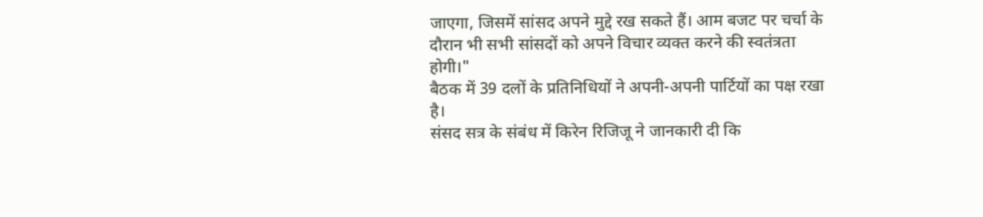जाएगा, जिसमें सांसद अपने मुद्दे रख सकते हैं। आम बजट पर चर्चा के दौरान भी सभी सांसदों को अपने विचार व्यक्त करने की स्वतंत्रता होगी।"
बैठक में 39 दलों के प्रतिनिधियों ने अपनी-अपनी पार्टियों का पक्ष रखा है।
संसद सत्र के संबंध में किरेन रिजिजू ने जानकारी दी कि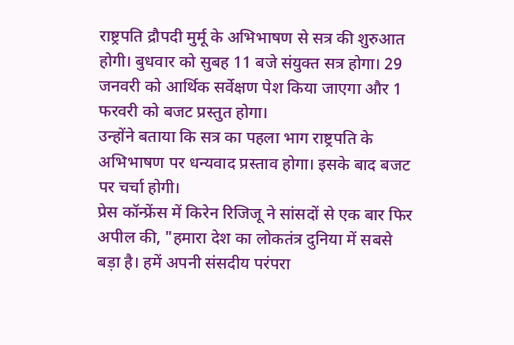राष्ट्रपति द्रौपदी मुर्मू के अभिभाषण से सत्र की शुरुआत होगी। बुधवार को सुबह 11 बजे संयुक्त सत्र होगा। 29 जनवरी को आर्थिक सर्वेक्षण पेश किया जाएगा और 1 फरवरी को बजट प्रस्तुत होगा।
उन्होंने बताया कि सत्र का पहला भाग राष्ट्रपति के अभिभाषण पर धन्यवाद प्रस्ताव होगा। इसके बाद बजट पर चर्चा होगी।
प्रेस कॉन्फ्रेंस में किरेन रिजिजू ने सांसदों से एक बार फिर अपील की, "हमारा देश का लोकतंत्र दुनिया में सबसे बड़ा है। हमें अपनी संसदीय परंपरा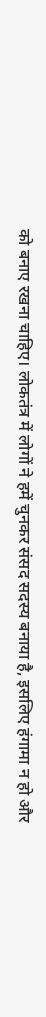को बनाए रखना चाहिए। लोकतंत्र में लोगों ने हमें चुनकर संसद सदस्य बनाया है, इसलिए हंगामा न हो और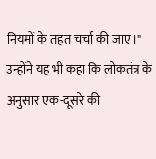नियमों के तहत चर्चा की जाए।"
उन्होंने यह भी कहा कि लोकतंत्र के अनुसार एक-दूसरे की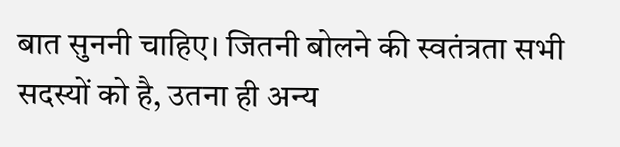बात सुननी चाहिए। जितनी बोलने की स्वतंत्रता सभी सदस्यों को है, उतना ही अन्य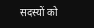सदस्यों को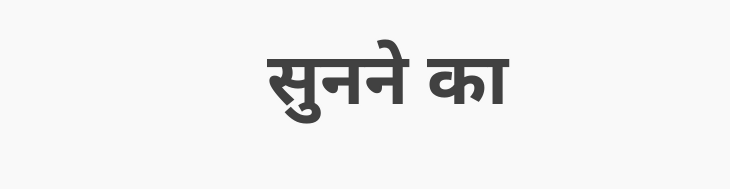सुनने का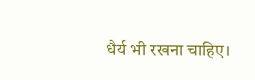धैर्य भी रखना चाहिए।